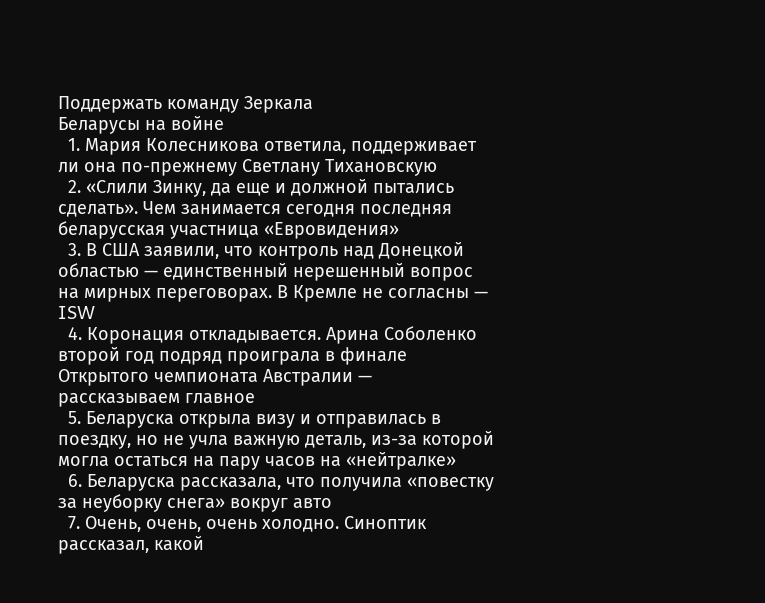Поддержать команду Зеркала
Беларусы на войне
  1. Мария Колесникова ответила, поддерживает ли она по-прежнему Светлану Тихановскую
  2. «Слили Зинку, да еще и должной пытались сделать». Чем занимается сегодня последняя беларусская участница «Евровидения»
  3. В США заявили, что контроль над Донецкой областью — единственный нерешенный вопрос на мирных переговорах. В Кремле не согласны — ISW
  4. Коронация откладывается. Арина Соболенко второй год подряд проиграла в финале Открытого чемпионата Австралии — рассказываем главное
  5. Беларуска открыла визу и отправилась в поездку, но не учла важную деталь, из-за которой могла остаться на пару часов на «нейтралке»
  6. Беларуска рассказала, что получила «повестку за неуборку снега» вокруг авто
  7. Очень, очень, очень холодно. Синоптик рассказал, какой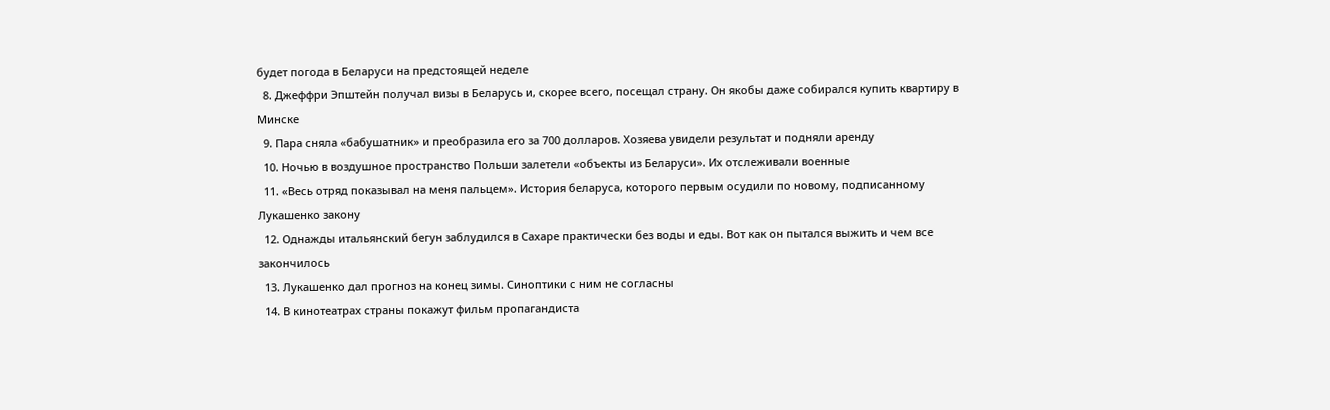будет погода в Беларуси на предстоящей неделе
  8. Джеффри Эпштейн получал визы в Беларусь и, скорее всего, посещал страну. Он якобы даже собирался купить квартиру в Минске
  9. Пара сняла «бабушатник» и преобразила его за 700 долларов. Хозяева увидели результат и подняли аренду
  10. Ночью в воздушное пространство Польши залетели «объекты из Беларуси». Их отслеживали военные
  11. «Весь отряд показывал на меня пальцем». История беларуса, которого первым осудили по новому, подписанному Лукашенко закону
  12. Однажды итальянский бегун заблудился в Сахаре практически без воды и еды. Вот как он пытался выжить и чем все закончилось
  13. Лукашенко дал прогноз на конец зимы. Синоптики с ним не согласны
  14. В кинотеатрах страны покажут фильм пропагандиста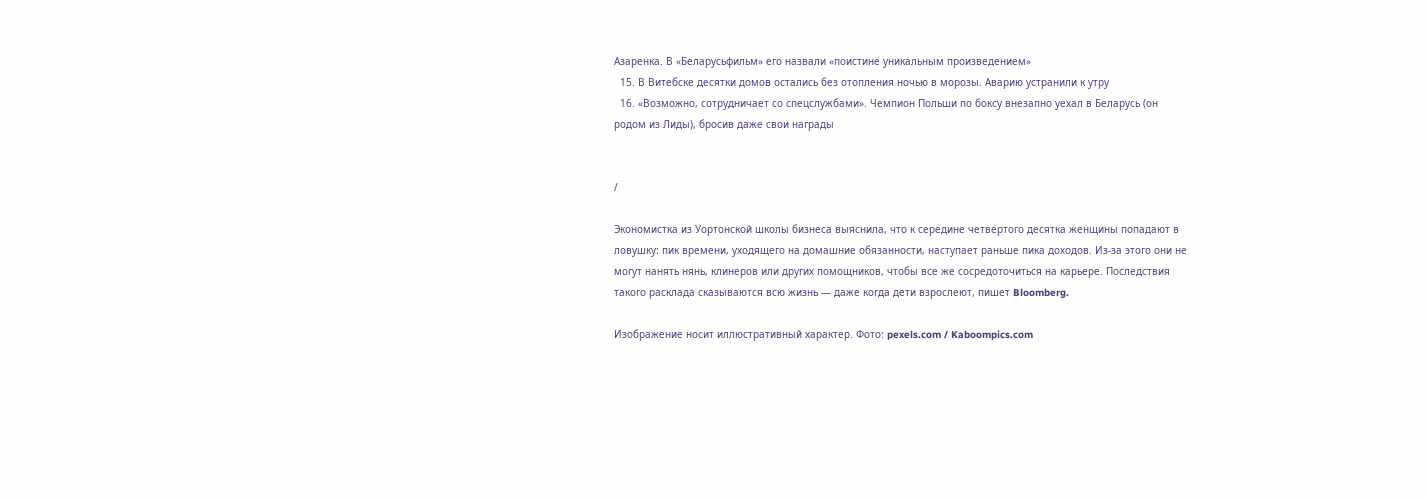Азаренка. В «Беларусьфильм» его назвали «поистине уникальным произведением»
  15. В Витебске десятки домов остались без отопления ночью в морозы. Аварию устранили к утру
  16. «Возможно, сотрудничает со спецслужбами». Чемпион Польши по боксу внезапно уехал в Беларусь (он родом из Лиды), бросив даже свои награды


/

Экономистка из Уортонской школы бизнеса выяснила, что к середине четвертого десятка женщины попадают в ловушку: пик времени, уходящего на домашние обязанности, наступает раньше пика доходов. Из-за этого они не могут нанять нянь, клинеров или других помощников, чтобы все же сосредоточиться на карьере. Последствия такого расклада сказываются всю жизнь — даже когда дети взрослеют, пишет Bloomberg.

Изображение носит иллюстративный характер. Фото: pexels.com / Kaboompics.com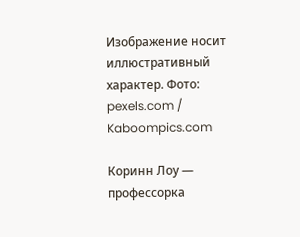Изображение носит иллюстративный характер. Фото: pexels.com / Kaboompics.com

Коринн Лоу — профессорка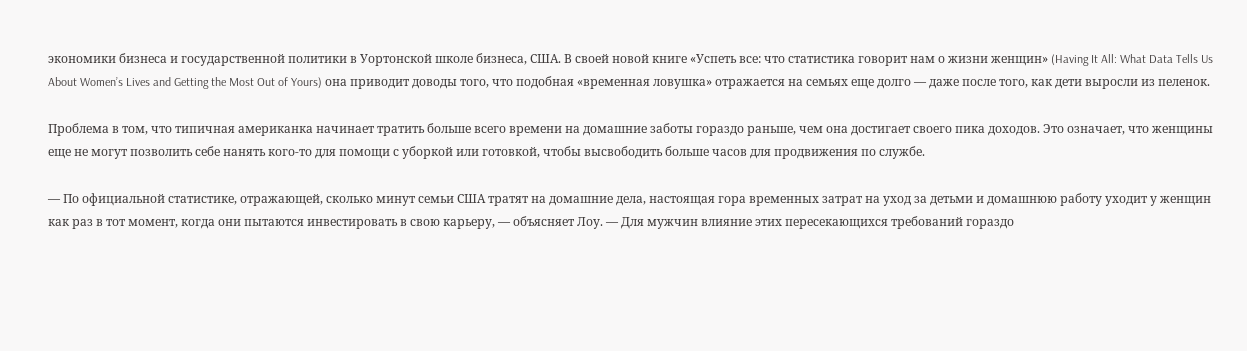экономики бизнеса и государственной политики в Уортонской школе бизнеса, США. В своей новой книге «Успеть все: что статистика говорит нам о жизни женщин» (Having It All: What Data Tells Us About Women’s Lives and Getting the Most Out of Yours) она приводит доводы того, что подобная «временная ловушка» отражается на семьях еще долго — даже после того, как дети выросли из пеленок.

Проблема в том, что типичная американка начинает тратить больше всего времени на домашние заботы гораздо раньше, чем она достигает своего пика доходов. Это означает, что женщины еще не могут позволить себе нанять кого-то для помощи с уборкой или готовкой, чтобы высвободить больше часов для продвижения по службе.

— По официальной статистике, отражающей, сколько минут семьи США тратят на домашние дела, настоящая гора временных затрат на уход за детьми и домашнюю работу уходит у женщин как раз в тот момент, когда они пытаются инвестировать в свою карьеру, — объясняет Лоу. — Для мужчин влияние этих пересекающихся требований гораздо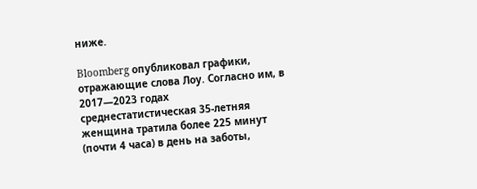ниже.

Bloomberg опубликовал графики, отражающие слова Лоу. Согласно им, в 2017—2023 годах среднестатистическая 35-летняя женщина тратила более 225 минут (почти 4 часа) в день на заботы,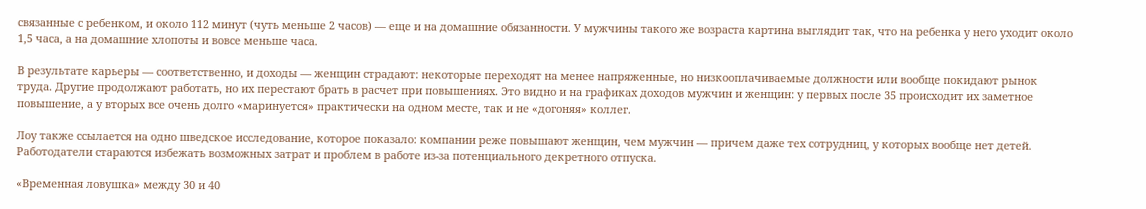связанные с ребенком, и около 112 минут (чуть меньше 2 часов) — еще и на домашние обязанности. У мужчины такого же возраста картина выглядит так, что на ребенка у него уходит около 1,5 часа, а на домашние хлопоты и вовсе меньше часа.

В результате карьеры — соответственно, и доходы — женщин страдают: некоторые переходят на менее напряженные, но низкооплачиваемые должности или вообще покидают рынок труда. Другие продолжают работать, но их перестают брать в расчет при повышениях. Это видно и на графиках доходов мужчин и женщин: у первых после 35 происходит их заметное повышение, а у вторых все очень долго «маринуется» практически на одном месте, так и не «догоняя» коллег.

Лоу также ссылается на одно шведское исследование, которое показало: компании реже повышают женщин, чем мужчин — причем даже тех сотрудниц, у которых вообще нет детей. Работодатели стараются избежать возможных затрат и проблем в работе из-за потенциального декретного отпуска.

«Временная ловушка» между 30 и 40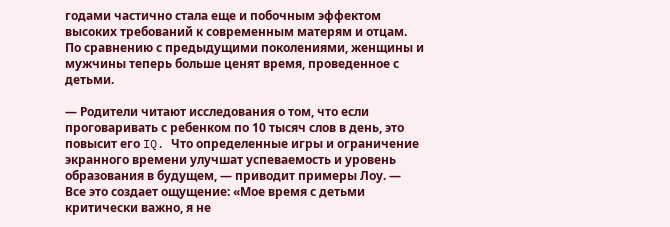годами частично стала еще и побочным эффектом высоких требований к современным матерям и отцам. По сравнению с предыдущими поколениями, женщины и мужчины теперь больше ценят время, проведенное с детьми.

— Родители читают исследования о том, что если проговаривать с ребенком по 10 тысяч слов в день, это повысит его IQ. Что определенные игры и ограничение экранного времени улучшат успеваемость и уровень образования в будущем, — приводит примеры Лоу. — Все это создает ощущение: «Мое время с детьми критически важно, я не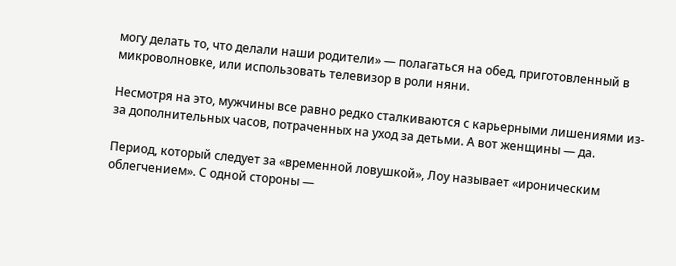могу делать то, что делали наши родители» — полагаться на обед, приготовленный в микроволновке, или использовать телевизор в роли няни.

Несмотря на это, мужчины все равно редко сталкиваются с карьерными лишениями из-за дополнительных часов, потраченных на уход за детьми. А вот женщины — да.

Период, который следует за «временной ловушкой», Лоу называет «ироническим облегчением». С одной стороны —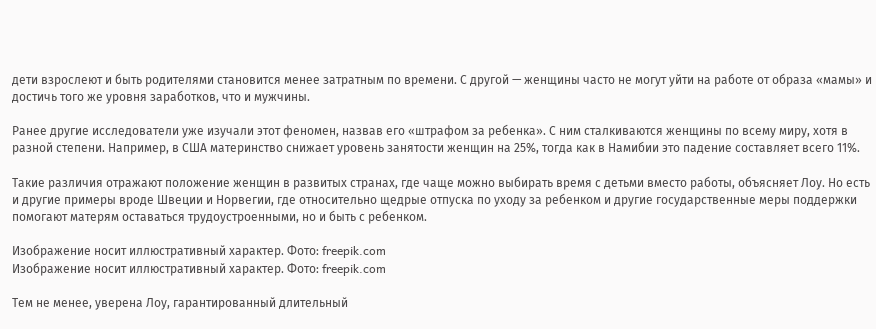дети взрослеют и быть родителями становится менее затратным по времени. С другой — женщины часто не могут уйти на работе от образа «мамы» и достичь того же уровня заработков, что и мужчины.

Ранее другие исследователи уже изучали этот феномен, назвав его «штрафом за ребенка». С ним сталкиваются женщины по всему миру, хотя в разной степени. Например, в США материнство снижает уровень занятости женщин на 25%, тогда как в Намибии это падение составляет всего 11%.

Такие различия отражают положение женщин в развитых странах, где чаще можно выбирать время с детьми вместо работы, объясняет Лоу. Но есть и другие примеры вроде Швеции и Норвегии, где относительно щедрые отпуска по уходу за ребенком и другие государственные меры поддержки помогают матерям оставаться трудоустроенными, но и быть с ребенком.

Изображение носит иллюстративный характер. Фото: freepik.com
Изображение носит иллюстративный характер. Фото: freepik.com

Тем не менее, уверена Лоу, гарантированный длительный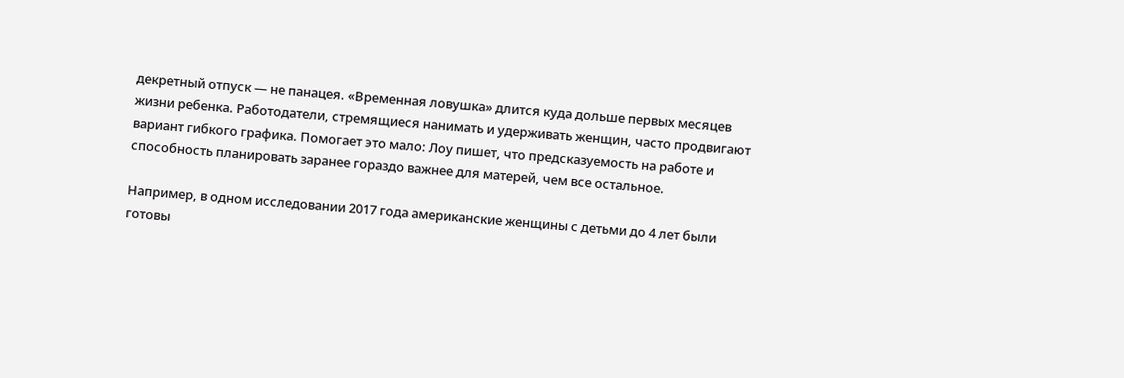декретный отпуск — не панацея. «Временная ловушка» длится куда дольше первых месяцев жизни ребенка. Работодатели, стремящиеся нанимать и удерживать женщин, часто продвигают вариант гибкого графика. Помогает это мало: Лоу пишет, что предсказуемость на работе и способность планировать заранее гораздо важнее для матерей, чем все остальное.

Например, в одном исследовании 2017 года американские женщины с детьми до 4 лет были готовы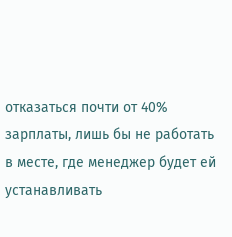отказаться почти от 40% зарплаты, лишь бы не работать в месте, где менеджер будет ей устанавливать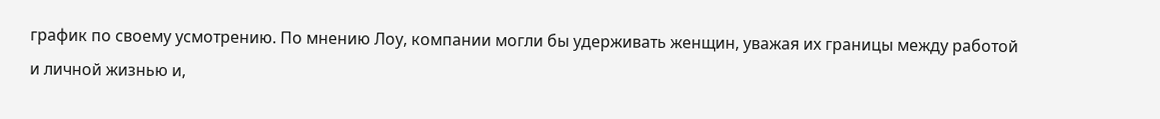график по своему усмотрению. По мнению Лоу, компании могли бы удерживать женщин, уважая их границы между работой и личной жизнью и,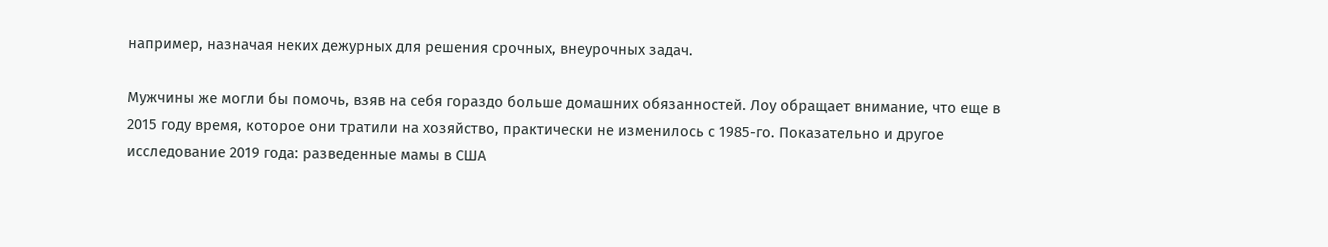например, назначая неких дежурных для решения срочных, внеурочных задач.

Мужчины же могли бы помочь, взяв на себя гораздо больше домашних обязанностей. Лоу обращает внимание, что еще в 2015 году время, которое они тратили на хозяйство, практически не изменилось с 1985-го. Показательно и другое исследование 2019 года: разведенные мамы в США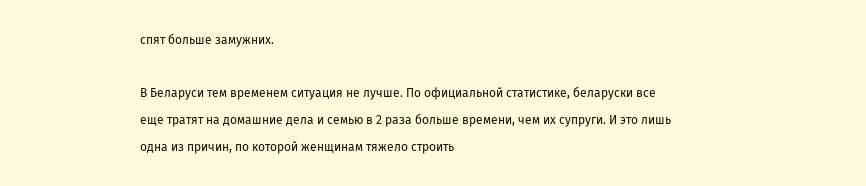спят больше замужних.

В Беларуси тем временем ситуация не лучше. По официальной статистике, беларуски все еще тратят на домашние дела и семью в 2 раза больше времени, чем их супруги. И это лишь одна из причин, по которой женщинам тяжело строить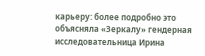карьеру: более подробно это объясняла «Зеркалу» гендерная исследовательница Ирина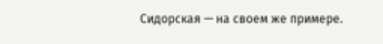Сидорская — на своем же примере.